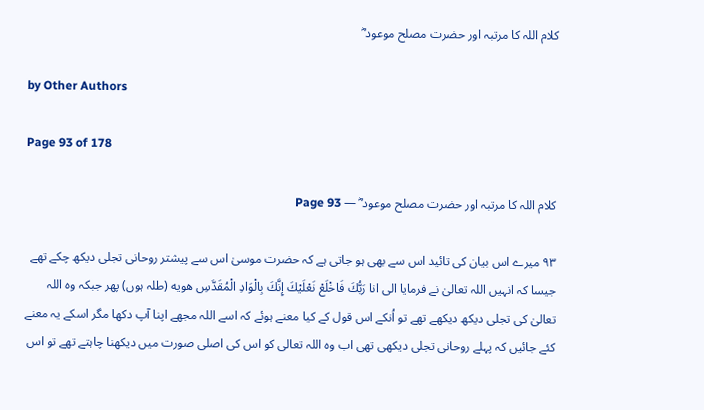کلام اللہ کا مرتبہ اور حضرت مصلح موعود ؓ

by Other Authors

Page 93 of 178

کلام اللہ کا مرتبہ اور حضرت مصلح موعود ؓ — Page 93

۹۳ میرے اس بیان کی تائید اس سے بھی ہو جاتی ہے کہ حضرت موسیٰ اس سے پیشتر روحانی تجلی دیکھ چکے تھے جیسا کہ انہیں اللہ تعالیٰ نے فرمایا الى انا رَبُّكَ فَاخْلَعْ نَعْلَيْكَ إِنَّكَ بِالْوَادِ الْمُقَدَّسِ هویه (طلہ ہوں) پھر جبکہ وہ اللہ تعالیٰ کی تجلی دیکھ دیکھے تھے تو اُنکے اس قول کے کیا معنے ہوئے کہ اسے اللہ مجھے اپنا آپ دکھا مگر اسکے یہ معنے کئے جائیں کہ پہلے روحانی تجلی دیکھی تھی اب وہ اللہ تعالی کو اس کی اصلی صورت میں دیکھنا چاہتے تھے تو اس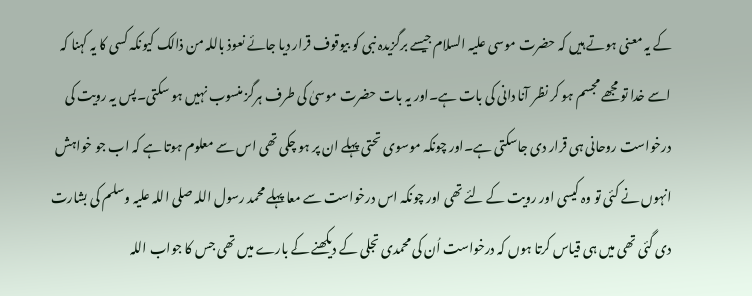کے یہ معنی ہوتے ہیں کہ حضرت موسی علیہ السلام جیسے برگزیدہ نبی کو بیوقوف قرار دیا جائے نعوذ باللہ من ذالک کیونکہ کسی کا یہ کہنا کہ اسے خدا تو مجھے مجسم ہو کر نظر آنا دانی کی بات ہے۔اور یہ بات حضرت موسیٰ کی طرف ہرگز منسوب نہیں ہو سکتی۔پس یہ رویت کی درخواست روحانی ہی قرار دی جاسکتی ہے۔اور چونکہ موسوی تحتی پہلے ان پر ہو چکی تھی اس سے معلوم ہوتا ہے کہ اب جو خواہش انہوں نے کئی تو وہ کیسی اور رویت کے لئے تھی اور چونکہ اس درخواست سے معا پہلے محمد رسول اللہ صلی اللہ علیہ وسلم کی بشارت دی گئی تھی میں ہی قیاس کرتا ہوں کہ درخواست اُن کی محمدی تجلی کے دیکھنے کے بارے میں تھی جس کا جواب اللہ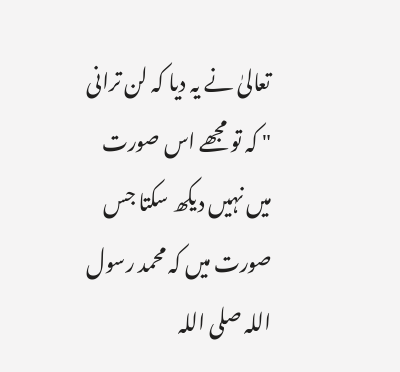تعالیٰ نے یہ دیا کہ لن ترانی " کہ تو مجھے اس صورت میں نہیں دیکھ سکتا جس صورت میں کہ محمد رسول اللہ صلی اللہ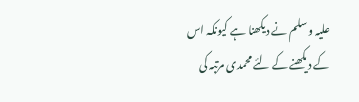علیہ وسلم نے دیکھنا ہے کیونکہ اس کے دیکھنے کے لئے محمدی مرتبہ کی